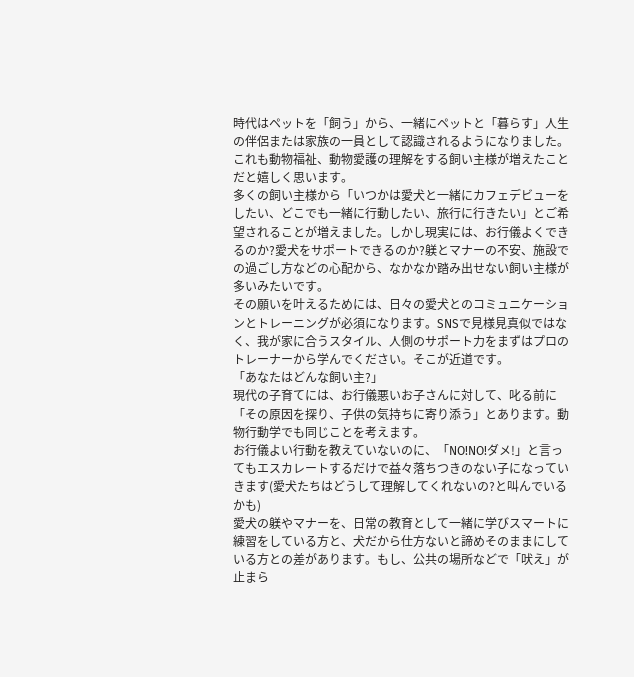時代はペットを「飼う」から、一緒にペットと「暮らす」人生の伴侶または家族の一員として認識されるようになりました。これも動物福祉、動物愛護の理解をする飼い主様が増えたことだと嬉しく思います。
多くの飼い主様から「いつかは愛犬と一緒にカフェデビューをしたい、どこでも一緒に行動したい、旅行に行きたい」とご希望されることが増えました。しかし現実には、お行儀よくできるのか?愛犬をサポートできるのか?躾とマナーの不安、施設での過ごし方などの心配から、なかなか踏み出せない飼い主様が多いみたいです。
その願いを叶えるためには、日々の愛犬とのコミュニケーションとトレーニングが必須になります。SNSで見様見真似ではなく、我が家に合うスタイル、人側のサポート力をまずはプロのトレーナーから学んでください。そこが近道です。
「あなたはどんな飼い主?」
現代の子育てには、お行儀悪いお子さんに対して、叱る前に「その原因を探り、子供の気持ちに寄り添う」とあります。動物行動学でも同じことを考えます。
お行儀よい行動を教えていないのに、「NO!NO!ダメ!」と言ってもエスカレートするだけで益々落ちつきのない子になっていきます(愛犬たちはどうして理解してくれないの?と叫んでいるかも)
愛犬の躾やマナーを、日常の教育として一緒に学びスマートに練習をしている方と、犬だから仕方ないと諦めそのままにしている方との差があります。もし、公共の場所などで「吠え」が止まら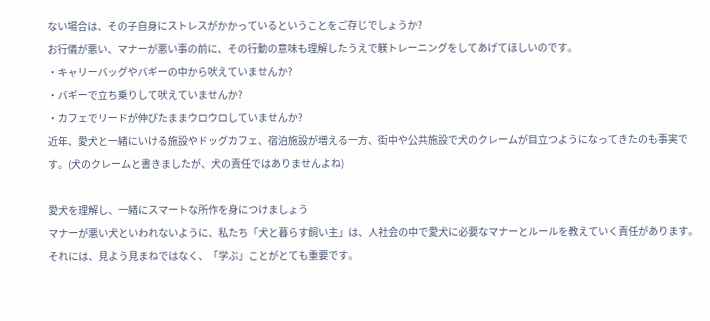ない場合は、その子自身にストレスがかかっているということをご存じでしょうか?
お行儀が悪い、マナーが悪い事の前に、その行動の意味も理解したうえで躾トレーニングをしてあげてほしいのです。
・キャリーバッグやバギーの中から吠えていませんか?
・バギーで立ち乗りして吠えていませんか?
・カフェでリードが伸びたままウロウロしていませんか?
近年、愛犬と一緒にいける施設やドッグカフェ、宿泊施設が増える一方、街中や公共施設で犬のクレームが目立つようになってきたのも事実です。(犬のクレームと書きましたが、犬の責任ではありませんよね)

愛犬を理解し、一緒にスマートな所作を身につけましょう
マナーが悪い犬といわれないように、私たち「犬と暮らす飼い主」は、人社会の中で愛犬に必要なマナーとルールを教えていく責任があります。それには、見よう見まねではなく、「学ぶ」ことがとても重要です。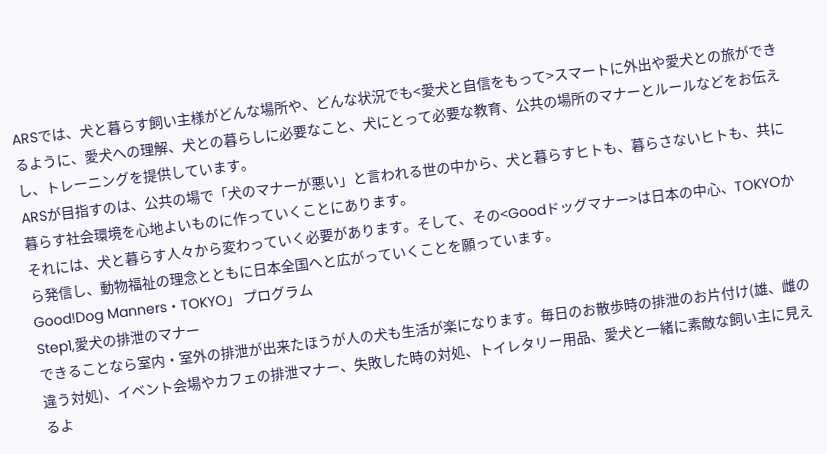ARSでは、犬と暮らす飼い主様がどんな場所や、どんな状況でも<愛犬と自信をもって>スマートに外出や愛犬との旅ができるように、愛犬への理解、犬との暮らしに必要なこと、犬にとって必要な教育、公共の場所のマナーとルールなどをお伝えし、トレーニングを提供しています。
ARSが目指すのは、公共の場で「犬のマナーが悪い」と言われる世の中から、犬と暮らすヒトも、暮らさないヒトも、共に暮らす社会環境を心地よいものに作っていくことにあります。
それには、犬と暮らす人々から変わっていく必要があります。そして、その<Goodドッグマナー>は日本の中心、TOKYOから発信し、動物福祉の理念とともに日本全国へと広がっていくことを願っています。
Good!Dog Manners・TOKYO」 プログラム
Step1,愛犬の排泄のマナー
できることなら室内・室外の排泄が出来たほうが人の犬も生活が楽になります。毎日のお散歩時の排泄のお片付け(雄、雌の違う対処)、イベント会場やカフェの排泄マナー、失敗した時の対処、トイレタリー用品、愛犬と一緒に素敵な飼い主に見えるよ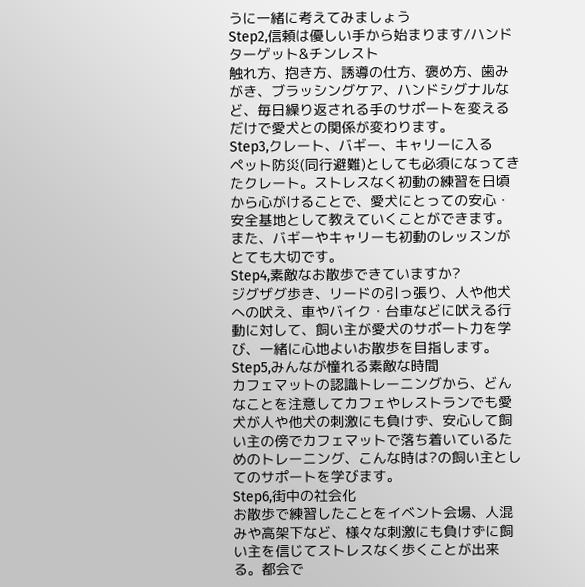うに一緒に考えてみましょう
Step2,信頼は優しい手から始まります/ハンドターゲット&チンレスト
触れ方、抱き方、誘導の仕方、褒め方、歯みがき、ブラッシングケア、ハンドシグナルなど、毎日繰り返される手のサポートを変えるだけで愛犬との関係が変わります。
Step3,クレート、バギー、キャリーに入る
ペット防災(同行避難)としても必須になってきたクレート。ストレスなく初動の練習を日頃から心がけることで、愛犬にとっての安心・安全基地として教えていくことができます。また、バギーやキャリーも初動のレッスンがとても大切です。
Step4,素敵なお散歩できていますか?
ジグザグ歩き、リードの引っ張り、人や他犬への吠え、車やバイク・台車などに吠える行動に対して、飼い主が愛犬のサポート力を学び、一緒に心地よいお散歩を目指します。
Step5,みんなが憧れる素敵な時間
カフェマットの認識トレーニングから、どんなことを注意してカフェやレストランでも愛犬が人や他犬の刺激にも負けず、安心して飼い主の傍でカフェマットで落ち着いているためのトレーニング、こんな時は?の飼い主としてのサポートを学びます。
Step6,街中の社会化
お散歩で練習したことをイベント会場、人混みや高架下など、様々な刺激にも負けずに飼い主を信じてストレスなく歩くことが出来る。都会で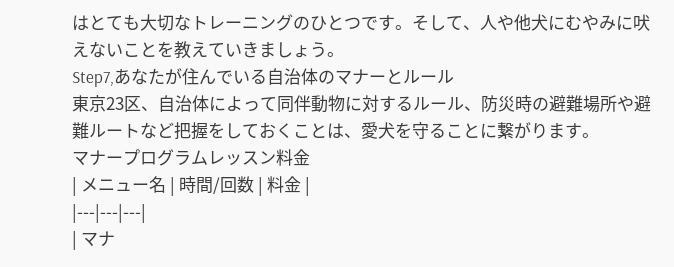はとても大切なトレーニングのひとつです。そして、人や他犬にむやみに吠えないことを教えていきましょう。
Step7,あなたが住んでいる自治体のマナーとルール
東京23区、自治体によって同伴動物に対するルール、防災時の避難場所や避難ルートなど把握をしておくことは、愛犬を守ることに繋がります。
マナープログラムレッスン料金
| メニュー名 | 時間/回数 | 料金 |
|---|---|---|
| マナ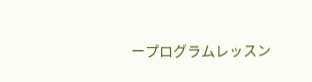ープログラムレッスン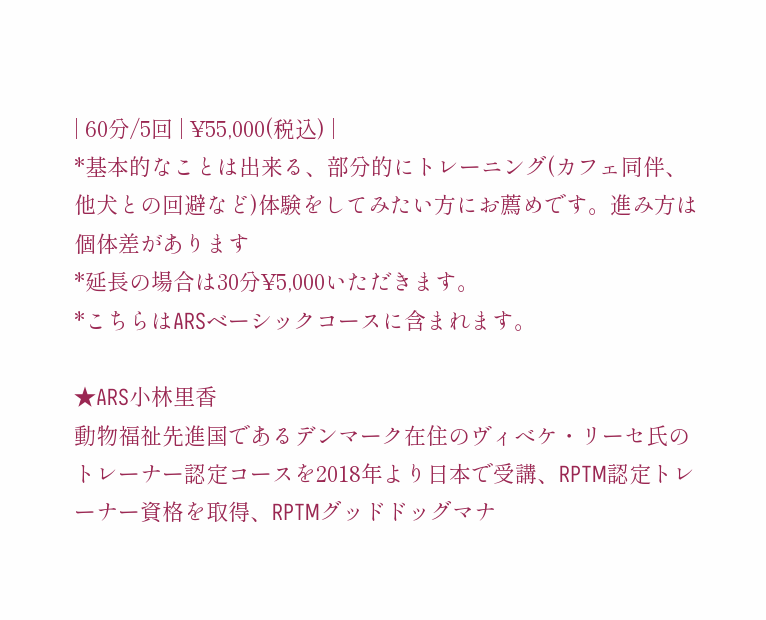| 60分/5回 | ¥55,000(税込) |
*基本的なことは出来る、部分的にトレーニング(カフェ同伴、他犬との回避など)体験をしてみたい方にお薦めです。進み方は個体差があります
*延長の場合は30分¥5,000いただきます。
*こちらはARSベーシックコースに含まれます。

★ARS小林里香
動物福祉先進国であるデンマーク在住のヴィべケ・リーセ氏のトレーナー認定コースを2018年より日本で受講、RPTM認定トレーナー資格を取得、RPTMグッドドッグマナ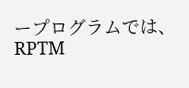ープログラムでは、RPTM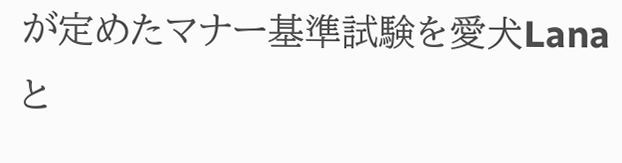が定めたマナー基準試験を愛犬Lanaと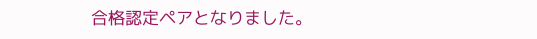合格認定ペアとなりました。